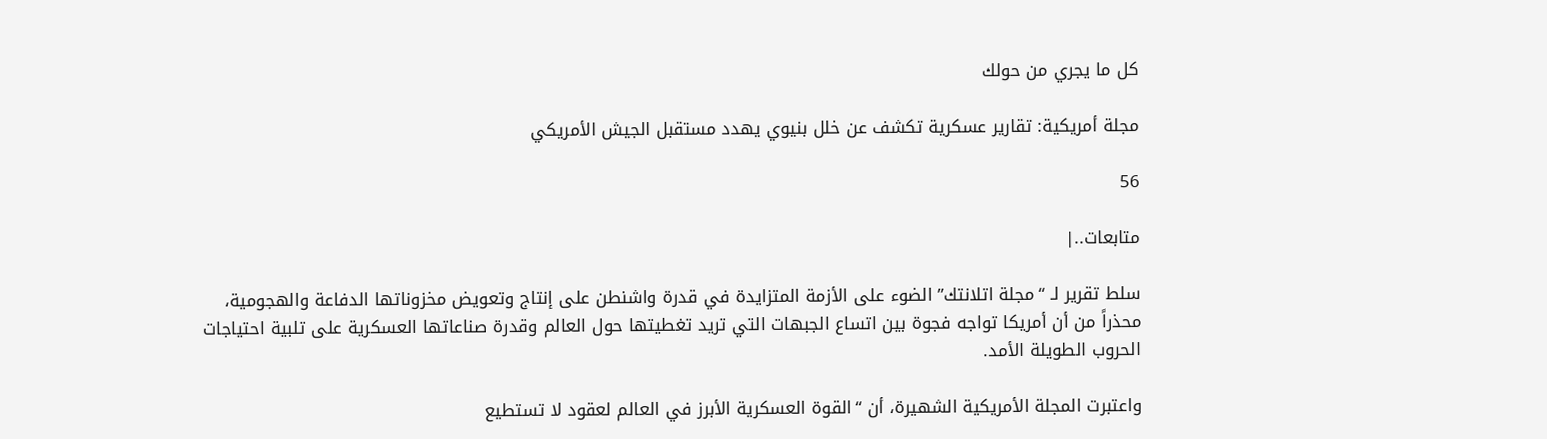كل ما يجري من حولك

مجلة أمريكية: تقارير عسكرية تكشف عن خلل بنيوي يهدد مستقبل الجيش الأمريكي

56

متابعات..|

سلط تقرير لـ “مجلة اتلانتك” الضوء على الأزمة المتزايدة في قدرة واشنطن على إنتاج وتعويض مخزوناتها الدفاعة والهجومية، محذراً من أن أمريكا تواجه فجوة بين اتساع الجبهات التي تريد تغطيتها حول العالم وقدرة صناعاتها العسكرية على تلبية احتياجات الحروب الطويلة الأمد.

واعتبرت المجلة الأمريكية الشهيرة، أن “القوة العسكرية الأبرز في العالم لعقود لا تستطيع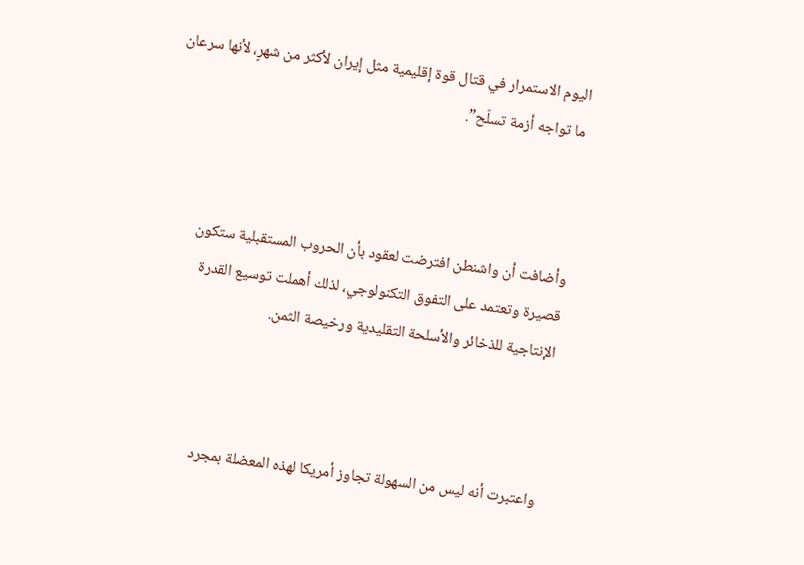اليوم الاستمرار في قتال قوة إقليمية مثل إيران لأكثر من شهرٍ، لأنها سرعان ما تواجه أزمة تسلّح”.



وأضافت أن واشنطن افترضت لعقود بأن الحروب المستقبلية ستكون قصيرة وتعتمد على التفوق التكنولوجي، لذلك أهملت توسيع القدرة الإنتاجية للذخائر والأسلحة التقليدية ورخيصة الثمن.



واعتبرت أنه ليس من السهولة تجاوز أمريكا لهذه المعضلة بمجرد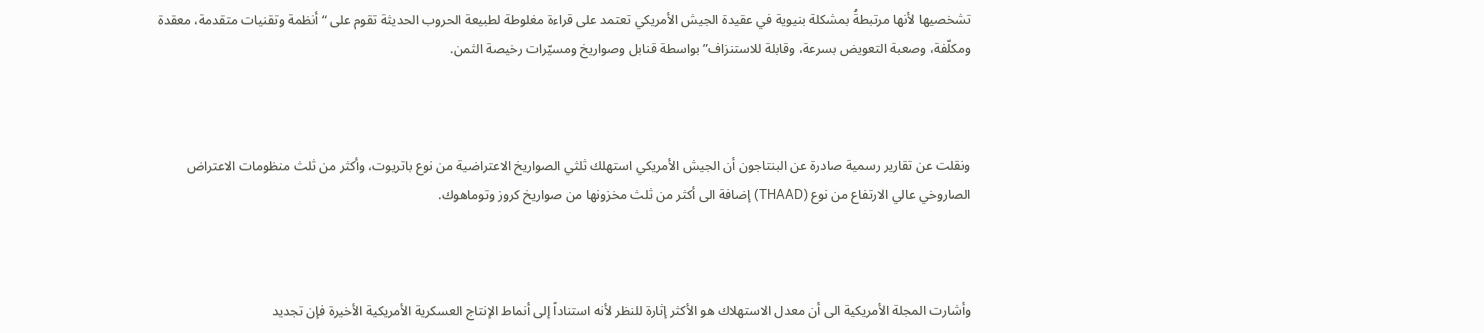تشخصيها لأنها مرتبطةُ بمشكلة بنيوية في عقيدة الجيش الأمريكي تعتمد على قراءة مغلوطة لطبيعة الحروب الحديثة تقوم على “أنظمة وتقنيات متقدمة، معقدة ومكلّفة، وصعبة التعويض بسرعة، وقابلة للاستنزاف” بواسطة قنابل وصواريخ ومسيّرات رخيصة الثمن.



ونقلت عن تقارير رسمية صادرة عن البنتاجون أن الجيش الأمريكي استهلك ثلثي الصواريخ الاعتراضية من نوع باتريوت، وأكثر من ثلث منظومات الاعتراض الصاروخي عالي الارتفاع من نوع (THAAD) إضافة الى أكثر من ثلث مخزونها من صواريخ كروز وتوماهوك.



وأشارت المجلة الأمريكية الى أن معدل الاستهلاك هو الأكثر إثارة للنظر لأنه استناداً إلى أنماط الإنتاج العسكرية الأمريكية الأخيرة فإن تجديد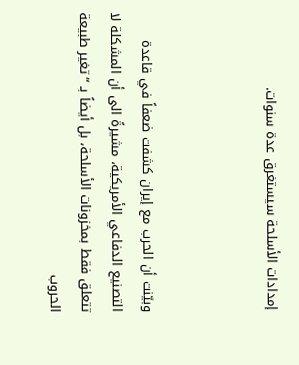إمدادات الأسلحة سيستغرق عدة سنوات.



وبيّنت أن الحرب مع إيران كشفت ضعفاً في قاعدة التصنيع الدفاعي الأمريكية، مشيرةً الى أن المشكلة لا تتعلق فقط بمخزونات الأسلحة، بل أيضاً بـ “تغير طبيعة الحروب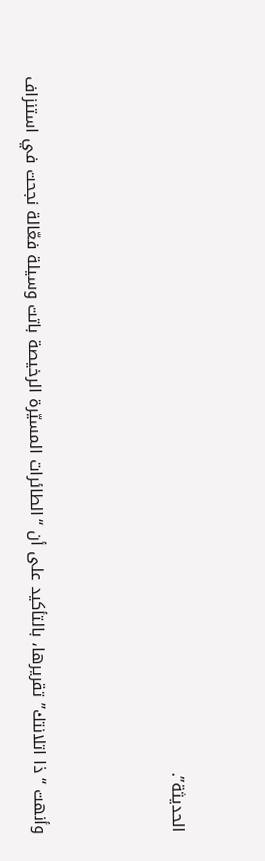الحديثة”.



وأنهت “ذا اتلانتك” تقريرها، بالتأكيد على أن “الطائرات المسيّرة الرخيصة باتت وسيلة فعّالة نجحت في استنزاف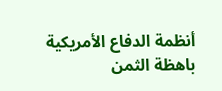أنظمة الدفاع الأمريكية باهظة الثمن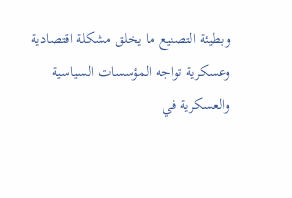وبطيئة التصنيع ما يخلق مشكلة اقتصادية وعسكرية تواجه المؤسسات السياسية والعسكرية في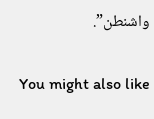واشنطن”.

You might also like